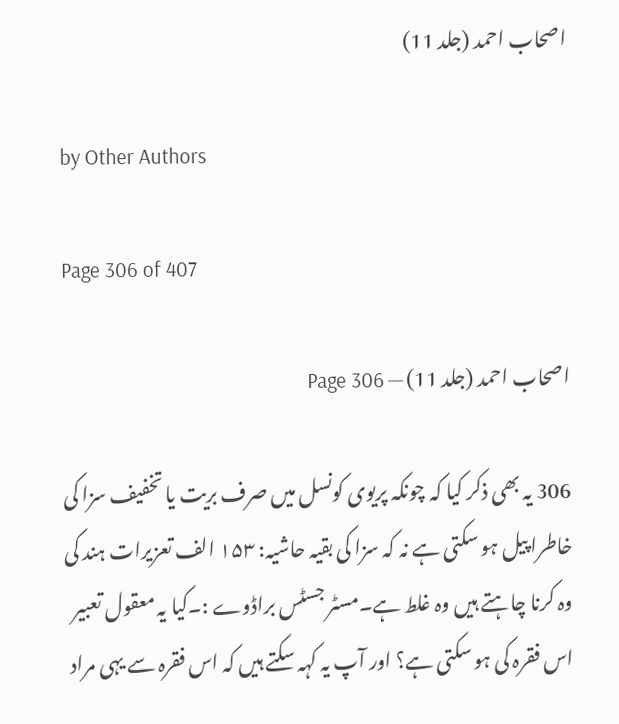اصحاب احمد (جلد 11)

by Other Authors

Page 306 of 407

اصحاب احمد (جلد 11) — Page 306

306 یہ بھی ذکر کیا کہ چونکہ پریوی کونسل میں صرف بریت یا تخفیف سزا کی خاطرا پیل ہو سکتی ہے نہ کہ سزا کی بقیہ حاشیہ: ۱۵۳ الف تعزیرات ہند کی وہ کرنا چاہتے ہیں وہ غلط ہے۔مسٹر جسٹس براڈوے :۔کیا یہ معقول تعبیر اس فقرہ کی ہو سکتی ہے؟ اور آپ یہ کہہ سکتے ہیں کہ اس فقرہ سے یہی مراد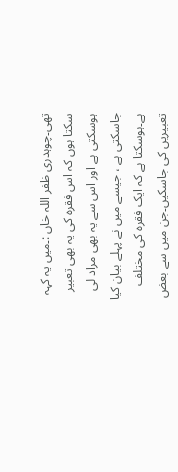تھی۔چوہدری ظفر اللہ خاں :۔میں یہ کہہ سکتا ہوں کہ اس فقرہ کی یہ بھی تعبیر ہوسکتی ہے اور اس سے یہ بھی مراد لی جاسکتی ہے ، جیسے میں نے پہلے بیان کیا ہے۔ہوسکتا ہے کہ ایک فقرہ کی مختلف تعبیریں کی جاسکیں۔جن میں سے بعض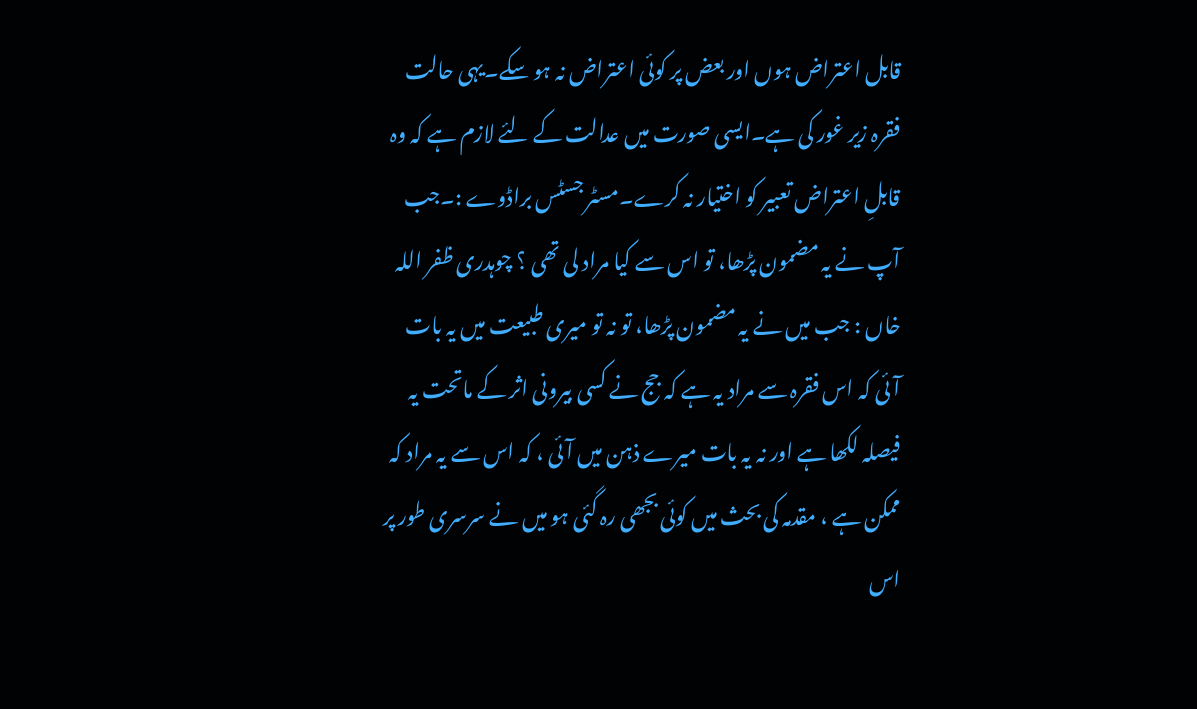قابل اعتراض ہوں اور بعض پر کوئی اعتراض نہ ہو سکے۔یہی حالت فقرہ زیر غور کی ہے۔ایسی صورت میں عدالت کے لئے لازم ہے کہ وہ قابلِ اعتراض تعبیر کو اختیار نہ کرے۔مسٹر جسٹس براڈوے :۔جب آپ نے یہ مضمون پڑھا، تو اس سے کیا مراد لی تھی ؟ چوہدری ظفر اللہ خاں : جب میں نے یہ مضمون پڑھا، تو نہ تو میری طبیعت میں یہ بات آئی کہ اس فقرہ سے مراد یہ ہے کہ جج نے کسی بیرونی اثر کے ماتحت یہ فیصلہ لکھا ہے اور نہ یہ بات میرے ذہن میں آئی ، کہ اس سے یہ مراد کہ ممکن ہے ، مقدمہ کی بحث میں کوئی بجھی رہ گئی ہو میں نے سرسری طور پر اس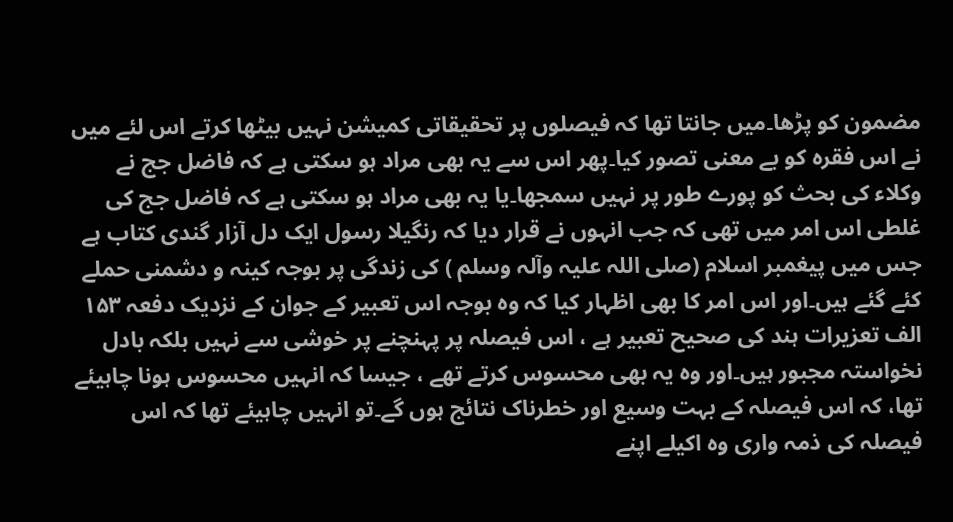مضمون کو پڑھا۔میں جانتا تھا کہ فیصلوں پر تحقیقاتی کمیشن نہیں بیٹھا کرتے اس لئے میں نے اس فقرہ کو بے معنی تصور کیا۔پھر اس سے یہ بھی مراد ہو سکتی ہے کہ فاضل جج نے وکلاء کی بحث کو پورے طور پر نہیں سمجھا۔یا یہ بھی مراد ہو سکتی ہے کہ فاضل جج کی غلطی اس امر میں تھی کہ جب انہوں نے قرار دیا کہ رنگیلا رسول ایک دل آزار گندی کتاب ہے جس میں پیغمبر اسلام (صلی اللہ علیہ وآلہ وسلم ) کی زندگی پر بوجہ کینہ و دشمنی حملے کئے گئے ہیں۔اور اس امر کا بھی اظہار کیا کہ وہ بوجہ اس تعبیر کے جوان کے نزدیک دفعہ ۱۵۳ الف تعزیرات ہند کی صحیح تعبیر ہے ، اس فیصلہ پر پہنچنے پر خوشی سے نہیں بلکہ بادل نخواستہ مجبور ہیں۔اور وہ یہ بھی محسوس کرتے تھے ، جیسا کہ انہیں محسوس ہونا چاہیئے تھا، کہ اس فیصلہ کے بہت وسیع اور خطرناک نتائج ہوں گے۔تو انہیں چاہیئے تھا کہ اس فیصلہ کی ذمہ واری وہ اکیلے اپنے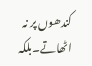کندھوں پر نہ اٹھاتے۔بلکہ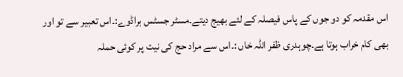اس مقدمہ کو دو جوں کے پاس فیصلہ کے لئے بھیج دیتے۔مسٹر جسٹس براڈوے:۔اس تعبیر سے تو اور بھی کام خراب ہوتا ہے۔چوہدری ظفر اللہ خاں :۔اس سے مراد حج کی نیت پر کوئی حملہ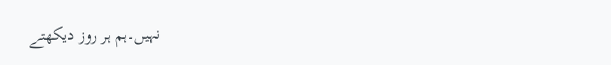نہیں۔ہم ہر روز دیکھتے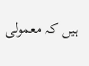ہیں کہ معمولی